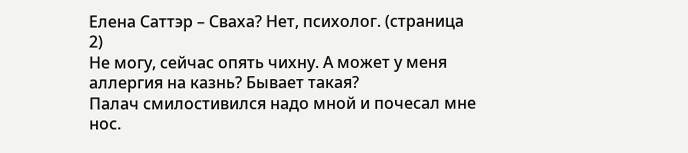Елена Саттэр – Сваха? Нет, психолог. (страница 2)
Не могу, сейчас опять чихну. А может у меня аллергия на казнь? Бывает такая?
Палач смилостивился надо мной и почесал мне нос.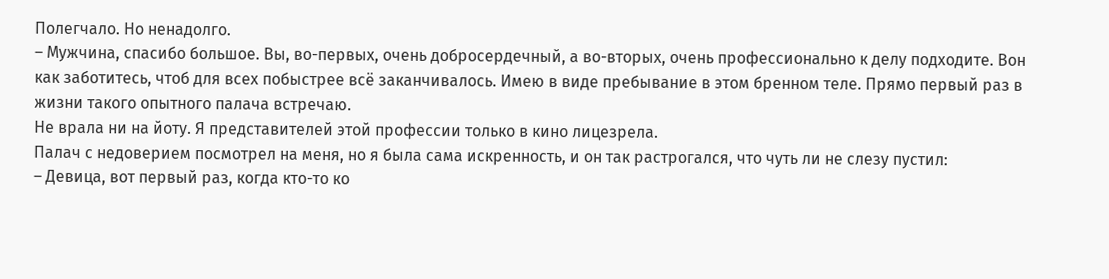Полегчало. Но ненадолго.
– Мужчина, спасибо большое. Вы, во-первых, очень добросердечный, а во-вторых, очень профессионально к делу подходите. Вон как заботитесь, чтоб для всех побыстрее всё заканчивалось. Имею в виде пребывание в этом бренном теле. Прямо первый раз в жизни такого опытного палача встречаю.
Не врала ни на йоту. Я представителей этой профессии только в кино лицезрела.
Палач с недоверием посмотрел на меня, но я была сама искренность, и он так растрогался, что чуть ли не слезу пустил:
– Девица, вот первый раз, когда кто-то ко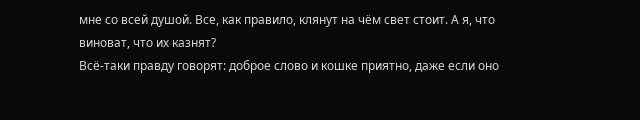мне со всей душой. Все, как правило, клянут на чём свет стоит. А я, что виноват, что их казнят?
Всё-таки правду говорят: доброе слово и кошке приятно, даже если оно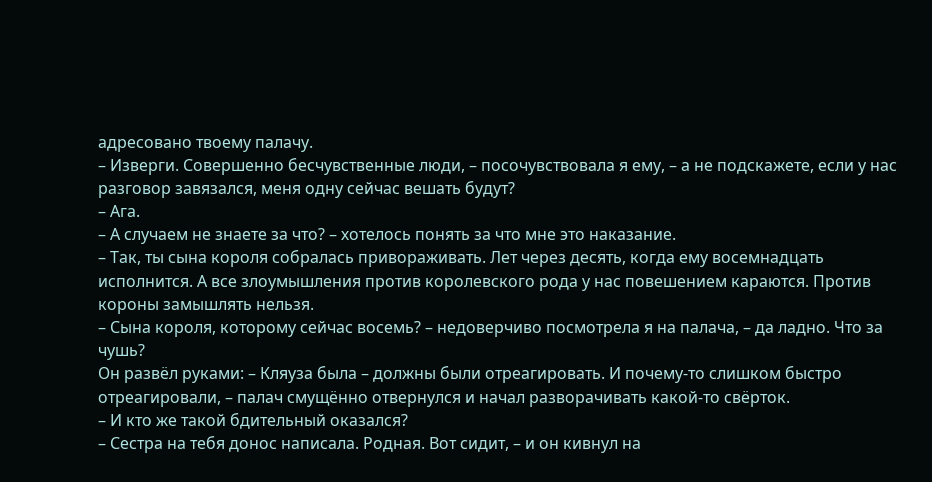адресовано твоему палачу.
– Изверги. Совершенно бесчувственные люди, – посочувствовала я ему, – а не подскажете, если у нас разговор завязался, меня одну сейчас вешать будут?
– Ага.
– А случаем не знаете за что? – хотелось понять за что мне это наказание.
– Так, ты сына короля собралась привораживать. Лет через десять, когда ему восемнадцать исполнится. А все злоумышления против королевского рода у нас повешением караются. Против короны замышлять нельзя.
– Сына короля, которому сейчас восемь? – недоверчиво посмотрела я на палача, – да ладно. Что за чушь?
Он развёл руками: – Кляуза была – должны были отреагировать. И почему-то слишком быстро отреагировали, – палач смущённо отвернулся и начал разворачивать какой-то свёрток.
– И кто же такой бдительный оказался?
– Сестра на тебя донос написала. Родная. Вот сидит, – и он кивнул на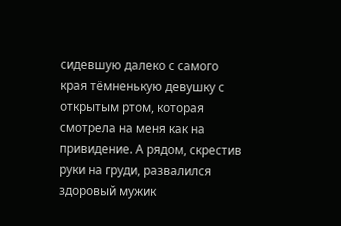сидевшую далеко с самого края тёмненькую девушку с открытым ртом, которая смотрела на меня как на привидение. А рядом, скрестив руки на груди, развалился здоровый мужик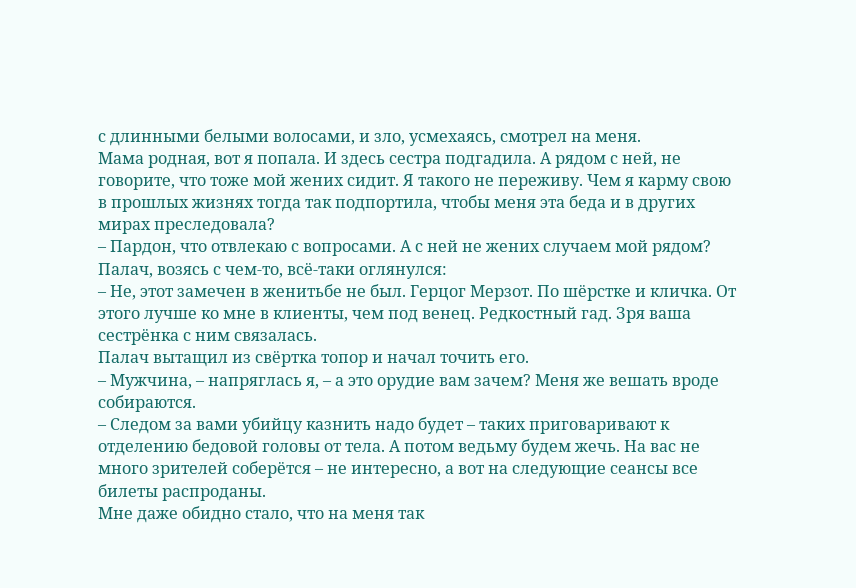с длинными белыми волосами, и зло, усмехаясь, смотрел на меня.
Мама родная, вот я попала. И здесь сестра подгадила. А рядом с ней, не говорите, что тоже мой жених сидит. Я такого не переживу. Чем я карму свою в прошлых жизнях тогда так подпортила, чтобы меня эта беда и в других мирах преследовала?
– Пардон, что отвлекаю с вопросами. А с ней не жених случаем мой рядом?
Палач, возясь с чем-то, всё-таки оглянулся:
– Не, этот замечен в женитьбе не был. Герцог Мерзот. По шёрстке и кличка. От этого лучше ко мне в клиенты, чем под венец. Редкостный гад. Зря ваша сестрёнка с ним связалась.
Палач вытащил из свёртка топор и начал точить его.
– Мужчина, – напряглась я, – а это орудие вам зачем? Меня же вешать вроде собираются.
– Следом за вами убийцу казнить надо будет – таких приговаривают к отделению бедовой головы от тела. А потом ведьму будем жечь. На вас не много зрителей соберётся – не интересно, а вот на следующие сеансы все билеты распроданы.
Мне даже обидно стало, что на меня так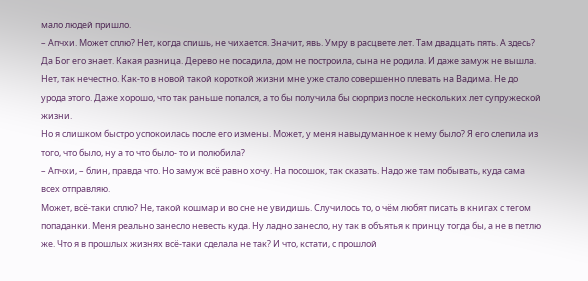мало людей пришло.
– Апчхи. Может сплю? Нет, когда спишь, не чихается. Значит, явь. Умру в расцвете лет. Там двадцать пять. А здесь? Да Бог его знает. Какая разница. Дерево не посадила, дом не построила, сына не родила. И даже замуж не вышла. Нет, так нечестно. Как-то в новой такой короткой жизни мне уже стало совершенно плевать на Вадима. Не до урода этого. Даже хорошо, что так раньше попался, а то бы получила бы сюрприз после нескольких лет супружеской жизни.
Но я слишком быстро успокоилась после его измены. Может, у меня навыдуманное к нему было? Я его слепила из того, что было, ну а то что было- то и полюбила?
– Апчхи, – блин, правда что. Но замуж всё равно хочу. На посошок, так сказать. Надо же там побывать, куда сама всех отправляю.
Может, всё-таки сплю? Не, такой кошмар и во сне не увидишь. Случилось то, о чём любят писать в книгах с тегом попаданки. Меня реально занесло невесть куда. Ну ладно занесло, ну так в объятья к принцу тогда бы, а не в петлю же. Что я в прошлых жизнях всё-таки сделала не так? И что, кстати, с прошлой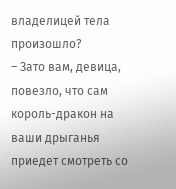владелицей тела произошло?
– Зато вам, девица, повезло, что сам король-дракон на ваши дрыганья приедет смотреть со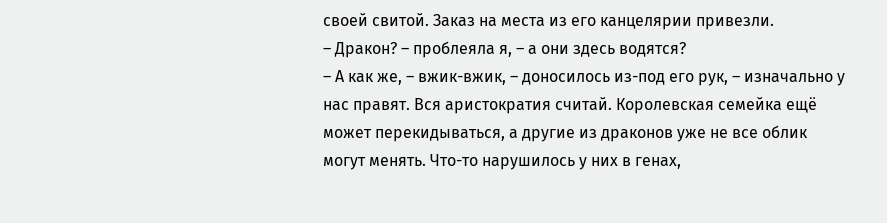своей свитой. Заказ на места из его канцелярии привезли.
– Дракон? – проблеяла я, – а они здесь водятся?
– А как же, – вжик-вжик, – доносилось из-под его рук, – изначально у нас правят. Вся аристократия считай. Королевская семейка ещё может перекидываться, а другие из драконов уже не все облик могут менять. Что-то нарушилось у них в генах,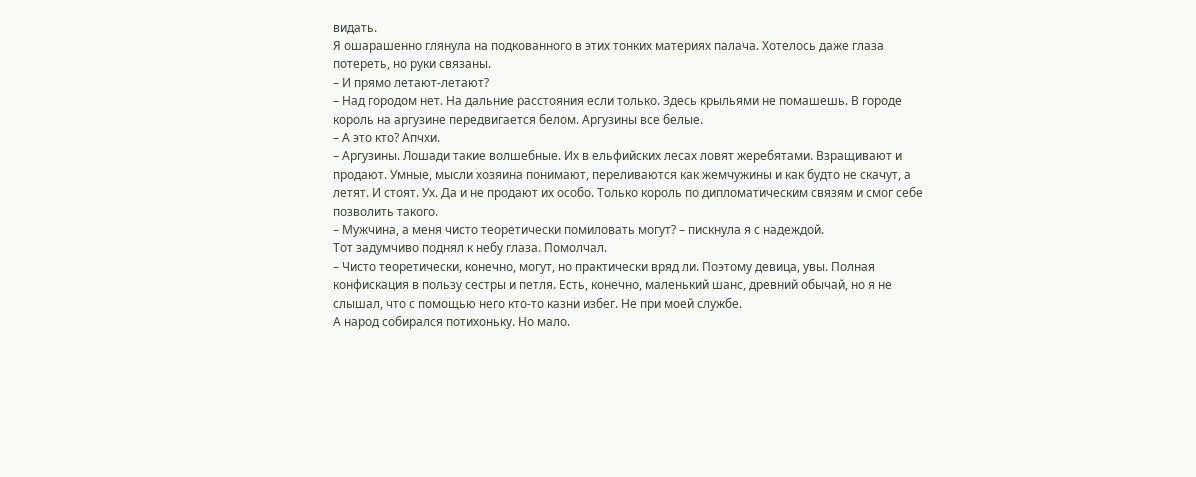видать.
Я ошарашенно глянула на подкованного в этих тонких материях палача. Хотелось даже глаза потереть, но руки связаны.
– И прямо летают-летают?
– Над городом нет. На дальние расстояния если только. Здесь крыльями не помашешь. В городе король на аргузине передвигается белом. Аргузины все белые.
– А это кто? Апчхи.
– Аргузины. Лошади такие волшебные. Их в ельфийских лесах ловят жеребятами. Взращивают и продают. Умные, мысли хозяина понимают, переливаются как жемчужины и как будто не скачут, а летят. И стоят. Ух. Да и не продают их особо. Только король по дипломатическим связям и смог себе позволить такого.
– Мужчина, а меня чисто теоретически помиловать могут? – пискнула я с надеждой.
Тот задумчиво поднял к небу глаза. Помолчал.
– Чисто теоретически, конечно, могут, но практически вряд ли. Поэтому девица, увы. Полная конфискация в пользу сестры и петля. Есть, конечно, маленький шанс, древний обычай, но я не слышал, что с помощью него кто-то казни избег. Не при моей службе.
А народ собирался потихоньку. Но мало.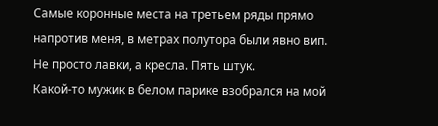Самые коронные места на третьем ряды прямо напротив меня, в метрах полутора были явно вип. Не просто лавки, а кресла. Пять штук.
Какой-то мужик в белом парике взобрался на мой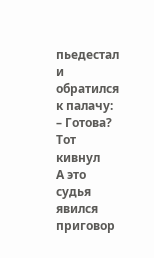пьедестал и обратился к палачу:
– Готова?
Тот кивнул
А это судья явился приговор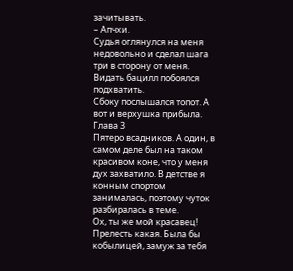зачитывать.
– Апчхи.
Судья оглянулся на меня недовольно и сделал шага три в сторону от меня. Видать бацилл побоялся подхватить.
Сбоку послышался топот. А вот и верхушка прибыла.
Глава 3
Пятеро всадников. А один, в самом деле был на таком красивом коне, что у меня дух захватило. В детстве я конным спортом занималась, поэтому чуток разбиралась в теме.
Ох, ты же мой красавец! Прелесть какая. Была бы кобылицей, замуж за тебя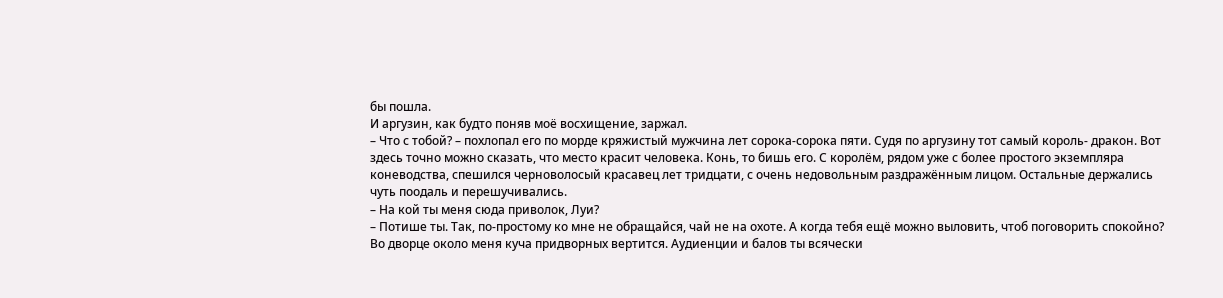бы пошла.
И аргузин, как будто поняв моё восхищение, заржал.
– Что с тобой? – похлопал его по морде кряжистый мужчина лет сорока-сорока пяти. Судя по аргузину тот самый король- дракон. Вот здесь точно можно сказать, что место красит человека. Конь, то бишь его. С королём, рядом уже с более простого экземпляра коневодства, спешился черноволосый красавец лет тридцати, с очень недовольным раздражённым лицом. Остальные держались чуть поодаль и перешучивались.
– На кой ты меня сюда приволок, Луи?
– Потише ты. Так, по-простому ко мне не обращайся, чай не на охоте. А когда тебя ещё можно выловить, чтоб поговорить спокойно? Во дворце около меня куча придворных вертится. Аудиенции и балов ты всячески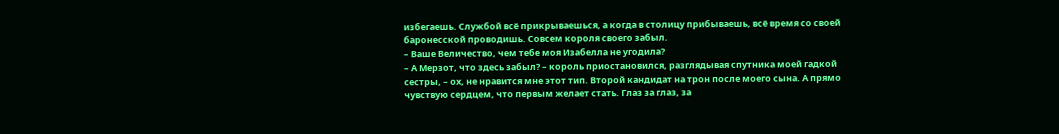избегаешь. Службой всё прикрываешься, а когда в столицу прибываешь, всё время со своей баронесской проводишь. Совсем короля своего забыл.
– Ваше Величество, чем тебе моя Изабелла не угодила?
– А Мерзот, что здесь забыл? – король приостановился, разглядывая спутника моей гадкой сестры, – ох, не нравится мне этот тип. Второй кандидат на трон после моего сына. А прямо чувствую сердцем, что первым желает стать. Глаз за глаз, за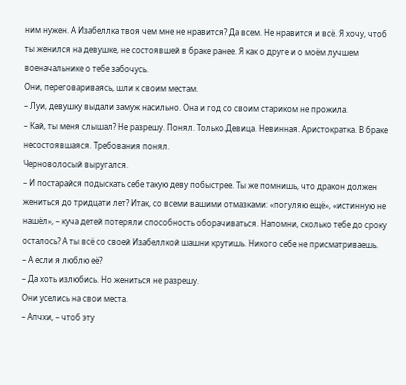ним нужен. А Изабеллка твоя чем мне не нравится? Да всем. Не нравится и всё. Я хочу, чтоб ты женился на девушке, не состоявшей в браке ранее. Я как о друге и о моём лучшем военачальнике о тебе забочусь.
Они, переговариваясь, шли к своим местам.
– Луи, девушку выдали замуж насильно. Она и год со своим стариком не прожила.
– Кай, ты меня слышал? Не разрешу. Понял. Только.Девица. Невинная. Аристократка. В браке несостоявшаяся. Требования понял.
Черноволосый выругался.
– И постарайся подыскать себе такую деву побыстрее. Ты же помнишь, что дракон должен жениться до тридцати лет? Итак, со всеми вашими отмазками: «погуляю ещё», «истинную не нашёл», – куча детей потеряли способность оборачиваться. Напомни, сколько тебе до сроку осталось? А ты всё со своей Изабеллкой шашни крутишь. Никого себе не присматриваешь.
– А если я люблю её?
– Да хоть излюбись. Но жениться не разрешу.
Они уселись на свои места.
– Апчхи, – чтоб эту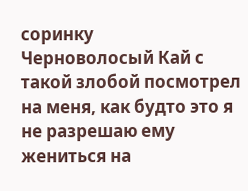соринку
Черноволосый Кай с такой злобой посмотрел на меня, как будто это я не разрешаю ему жениться на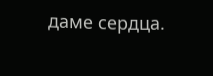даме сердца.